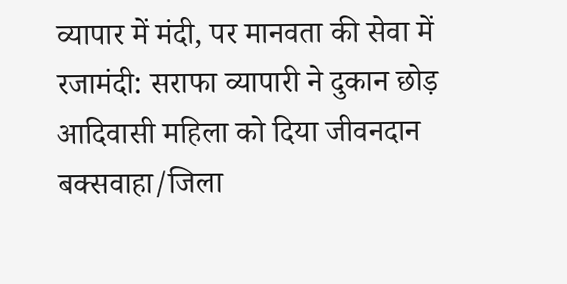व्यापार में मंदी, पर मानवता की सेवा में रजामंदी: सराफा व्यापारी ने दुकान छोड़ आदिवासी महिला को दिया जीवनदान
बक्सवाहा/जिला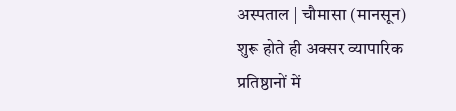अस्पताल | चौमासा (मानसून) शुरू होते ही अक्सर व्यापारिक प्रतिष्ठानों में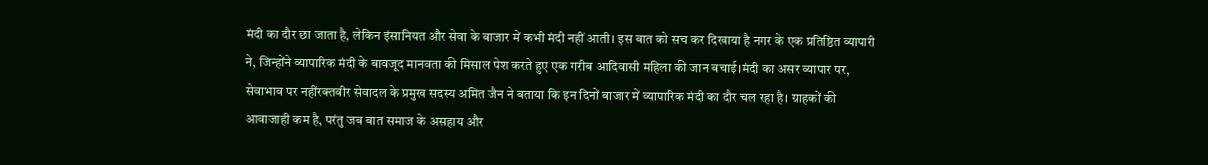मंदी का दौर छा जाता है, लेकिन इंसानियत और सेवा के बाजार में कभी मंदी नहीं आती। इस बात को सच कर दिखाया है नगर के एक प्रतिष्ठित व्यापारी ने, जिन्होंने व्यापारिक मंदी के बावजूद मानवता की मिसाल पेश करते हुए एक गरीब आदिवासी महिला की जान बचाई।मंदी का असर व्यापार पर, सेवाभाव पर नहींरक्तवीर सेवादल के प्रमुख सदस्य अमित जैन ने बताया कि इन दिनों बाजार में व्यापारिक मंदी का दौर चल रहा है। ग्राहकों की आवाजाही कम है, परंतु जब बात समाज के असहाय और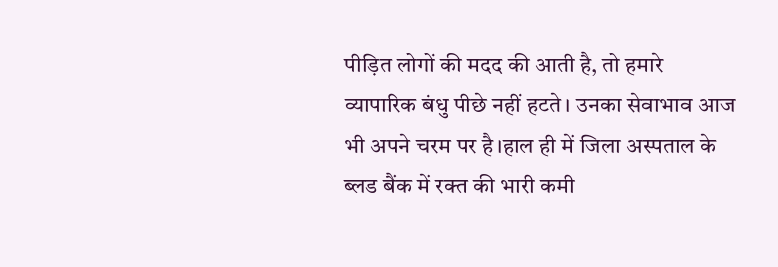पीड़ित लोगों की मदद की आती है, तो हमारे व्यापारिक बंधु पीछे नहीं हटते। उनका सेवाभाव आज भी अपने चरम पर है।हाल ही में जिला अस्पताल के ब्लड बैंक में रक्त की भारी कमी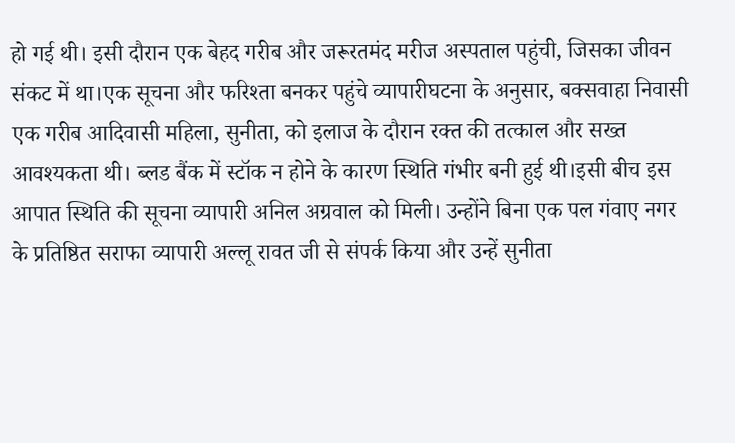हो गई थी। इसी दौरान एक बेहद गरीब और जरूरतमंद मरीज अस्पताल पहुंची, जिसका जीवन संकट में था।एक सूचना और फरिश्ता बनकर पहुंचे व्यापारीघटना के अनुसार, बक्सवाहा निवासी एक गरीब आदिवासी महिला, सुनीता, को इलाज के दौरान रक्त की तत्काल और सख्त आवश्यकता थी। ब्लड बैंक में स्टॉक न होने के कारण स्थिति गंभीर बनी हुई थी।इसी बीच इस आपात स्थिति की सूचना व्यापारी अनिल अग्रवाल को मिली। उन्होंने बिना एक पल गंवाए नगर के प्रतिष्ठित सराफा व्यापारी अल्लू रावत जी से संपर्क किया और उन्हें सुनीता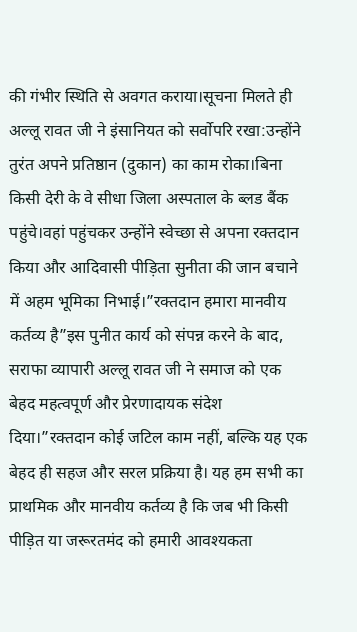की गंभीर स्थिति से अवगत कराया।सूचना मिलते ही अल्लू रावत जी ने इंसानियत को सर्वोपरि रखा:उन्होंने तुरंत अपने प्रतिष्ठान (दुकान) का काम रोका।बिना किसी देरी के वे सीधा जिला अस्पताल के ब्लड बैंक पहुंचे।वहां पहुंचकर उन्होंने स्वेच्छा से अपना रक्तदान किया और आदिवासी पीड़िता सुनीता की जान बचाने में अहम भूमिका निभाई।”रक्तदान हमारा मानवीय कर्तव्य है”इस पुनीत कार्य को संपन्न करने के बाद, सराफा व्यापारी अल्लू रावत जी ने समाज को एक बेहद महत्वपूर्ण और प्रेरणादायक संदेश दिया।”रक्तदान कोई जटिल काम नहीं, बल्कि यह एक बेहद ही सहज और सरल प्रक्रिया है। यह हम सभी का प्राथमिक और मानवीय कर्तव्य है कि जब भी किसी पीड़ित या जरूरतमंद को हमारी आवश्यकता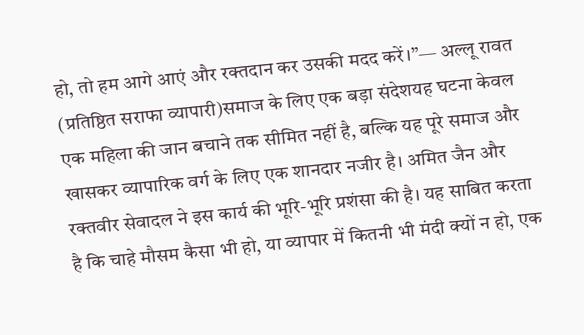हो, तो हम आगे आएं और रक्तदान कर उसकी मदद करें।”— अल्लू रावत (प्रतिष्ठित सराफा व्यापारी)समाज के लिए एक बड़ा संदेशयह घटना केवल एक महिला की जान बचाने तक सीमित नहीं है, बल्कि यह पूरे समाज और खासकर व्यापारिक वर्ग के लिए एक शानदार नजीर है। अमित जैन और रक्तवीर सेवादल ने इस कार्य की भूरि-भूरि प्रशंसा की है। यह साबित करता है कि चाहे मौसम कैसा भी हो, या व्यापार में कितनी भी मंदी क्यों न हो, एक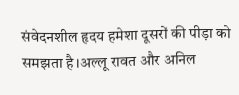संवेदनशील हृदय हमेशा दूसरों की पीड़ा को समझता है।अल्लू रावत और अनिल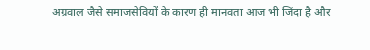अग्रवाल जैसे समाजसेवियों के कारण ही मानवता आज भी जिंदा है और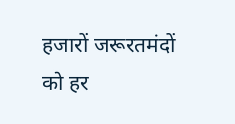हजारों जरूरतमंदों को हर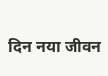दिन नया जीवन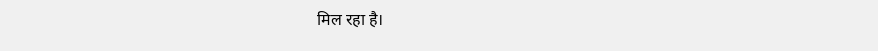मिल रहा है।